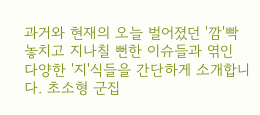과거와 현재의 오늘 벌어졌던 '깜'빡 놓치고 지나칠 뻔한 이슈들과 엮인 다양한 '지'식들을 간단하게 소개합니다. 초소형 군집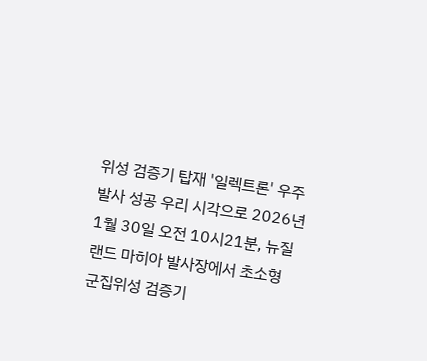위성 검증기 탑재 '일렉트론' 우주 발사 성공 우리 시각으로 2026년 1월 30일 오전 10시21분, 뉴질랜드 마히아 발사장에서 초소형 군집위성 검증기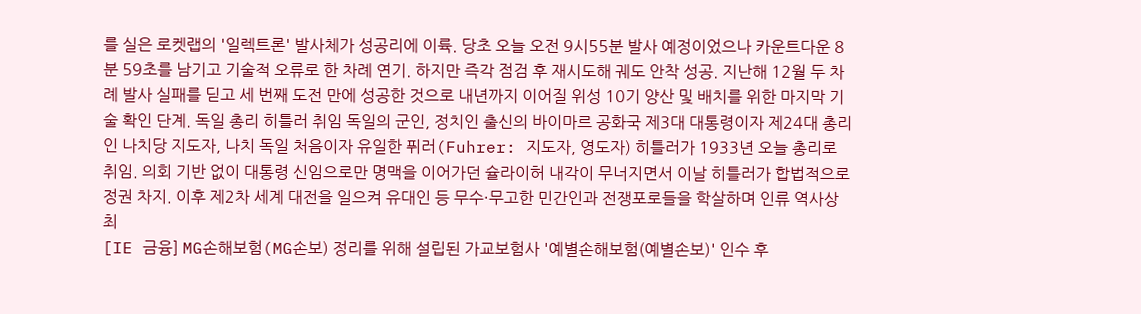를 실은 로켓랩의 '일렉트론' 발사체가 성공리에 이륙. 당초 오늘 오전 9시55분 발사 예정이었으나 카운트다운 8분 59초를 남기고 기술적 오류로 한 차례 연기. 하지만 즉각 점검 후 재시도해 궤도 안착 성공. 지난해 12월 두 차례 발사 실패를 딛고 세 번째 도전 만에 성공한 것으로 내년까지 이어질 위성 10기 양산 및 배치를 위한 마지막 기술 확인 단계. 독일 총리 히틀러 취임 독일의 군인, 정치인 출신의 바이마르 공화국 제3대 대통령이자 제24대 총리인 나치당 지도자, 나치 독일 처음이자 유일한 퓌러(Fuhrer: 지도자, 영도자) 히틀러가 1933년 오늘 총리로 취임. 의회 기반 없이 대통령 신임으로만 명맥을 이어가던 슐라이허 내각이 무너지면서 이날 히틀러가 합법적으로 정권 차지. 이후 제2차 세계 대전을 일으켜 유대인 등 무수·무고한 민간인과 전쟁포로들을 학살하며 인류 역사상 최
[IE 금융] MG손해보험(MG손보) 정리를 위해 설립된 가교보험사 '예별손해보험(예별손보)' 인수 후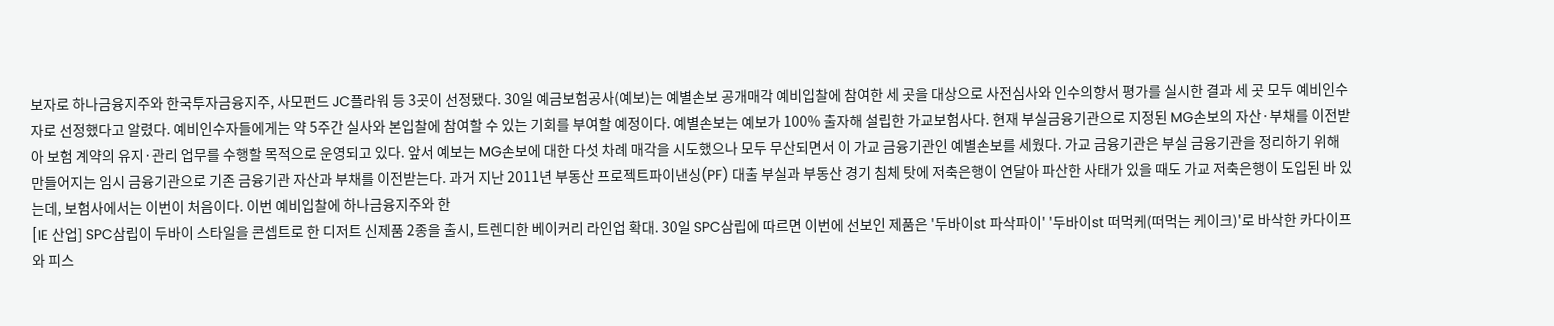보자로 하나금융지주와 한국투자금융지주, 사모펀드 JC플라워 등 3곳이 선정됐다. 30일 예금보험공사(예보)는 예별손보 공개매각 예비입찰에 참여한 세 곳을 대상으로 사전심사와 인수의향서 평가를 실시한 결과 세 곳 모두 예비인수자로 선정했다고 알렸다. 예비인수자들에게는 약 5주간 실사와 본입찰에 참여할 수 있는 기회를 부여할 예정이다. 예별손보는 예보가 100% 출자해 설립한 가교보험사다. 현재 부실금융기관으로 지정된 MG손보의 자산·부채를 이전받아 보험 계약의 유지·관리 업무를 수행할 목적으로 운영되고 있다. 앞서 예보는 MG손보에 대한 다섯 차례 매각을 시도했으나 모두 무산되면서 이 가교 금융기관인 예별손보를 세웠다. 가교 금융기관은 부실 금융기관을 정리하기 위해 만들어지는 임시 금융기관으로 기존 금융기관 자산과 부채를 이전받는다. 과거 지난 2011년 부동산 프로젝트파이낸싱(PF) 대출 부실과 부동산 경기 침체 탓에 저축은행이 연달아 파산한 사태가 있을 때도 가교 저축은행이 도입된 바 있는데, 보험사에서는 이번이 처음이다. 이번 예비입찰에 하나금융지주와 한
[IE 산업] SPC삼립이 두바이 스타일을 콘셉트로 한 디저트 신제품 2종을 출시, 트렌디한 베이커리 라인업 확대. 30일 SPC삼립에 따르면 이번에 선보인 제품은 '두바이st 파삭파이' '두바이st 떠먹케(떠먹는 케이크)'로 바삭한 카다이프와 피스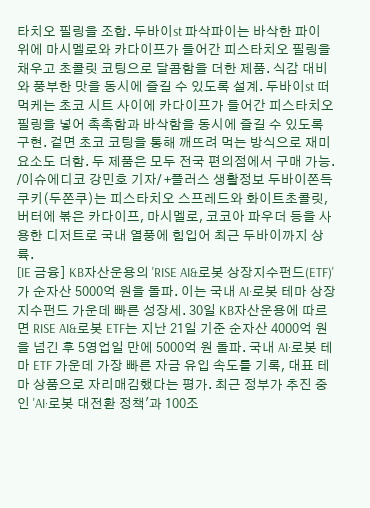타치오 필링을 조합. 두바이st 파삭파이는 바삭한 파이 위에 마시멜로와 카다이프가 들어간 피스타치오 필링을 채우고 초콜릿 코팅으로 달콤함을 더한 제품. 식감 대비와 풍부한 맛을 동시에 즐길 수 있도록 설계. 두바이st 떠먹케는 초코 시트 사이에 카다이프가 들어간 피스타치오 필링을 넣어 촉촉함과 바삭함을 동시에 즐길 수 있도록 구현. 겉면 초코 코팅을 통해 깨뜨려 먹는 방식으로 재미 요소도 더함. 두 제품은 모두 전국 편의점에서 구매 가능. /이슈에디코 강민호 기자/ +플러스 생활정보 두바이쫀득쿠키(두쫀쿠)는 피스타치오 스프레드와 화이트초콜릿, 버터에 볶은 카다이프, 마시멜로, 코코아 파우더 등을 사용한 디저트로 국내 열풍에 힘입어 최근 두바이까지 상륙.
[IE 금융] KB자산운용의 'RISE AI&로봇 상장지수펀드(ETF)'가 순자산 5000억 원을 돌파. 이는 국내 AI·로봇 테마 상장지수펀드 가운데 빠른 성장세. 30일 KB자산운용에 따르면 RISE AI&로봇 ETF는 지난 21일 기준 순자산 4000억 원을 넘긴 후 5영업일 만에 5000억 원 돌파. 국내 AI·로봇 테마 ETF 가운데 가장 빠른 자금 유입 속도를 기록, 대표 테마 상품으로 자리매김했다는 평가. 최근 정부가 추진 중인 'AI·로봇 대전환 정책'과 100조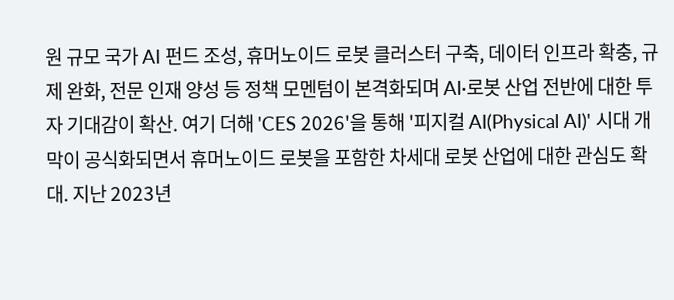원 규모 국가 AI 펀드 조성, 휴머노이드 로봇 클러스터 구축, 데이터 인프라 확충, 규제 완화, 전문 인재 양성 등 정책 모멘텀이 본격화되며 AI·로봇 산업 전반에 대한 투자 기대감이 확산. 여기 더해 'CES 2026'을 통해 '피지컬 AI(Physical AI)' 시대 개막이 공식화되면서 휴머노이드 로봇을 포함한 차세대 로봇 산업에 대한 관심도 확대. 지난 2023년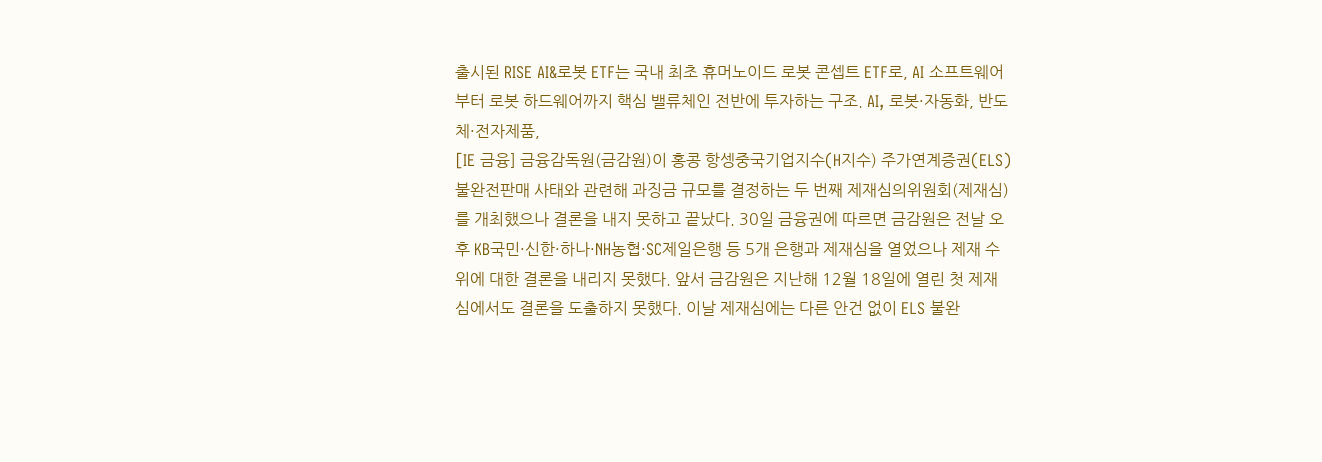출시된 RISE AI&로봇 ETF는 국내 최초 휴머노이드 로봇 콘셉트 ETF로, AI 소프트웨어부터 로봇 하드웨어까지 핵심 밸류체인 전반에 투자하는 구조. AI, 로봇·자동화, 반도체·전자제품,
[IE 금융] 금융감독원(금감원)이 홍콩 항셍중국기업지수(H지수) 주가연계증권(ELS) 불완전판매 사태와 관련해 과징금 규모를 결정하는 두 번째 제재심의위원회(제재심)를 개최했으나 결론을 내지 못하고 끝났다. 30일 금융권에 따르면 금감원은 전날 오후 KB국민·신한·하나·NH농협·SC제일은행 등 5개 은행과 제재심을 열었으나 제재 수위에 대한 결론을 내리지 못했다. 앞서 금감원은 지난해 12월 18일에 열린 첫 제재심에서도 결론을 도출하지 못했다. 이날 제재심에는 다른 안건 없이 ELS 불완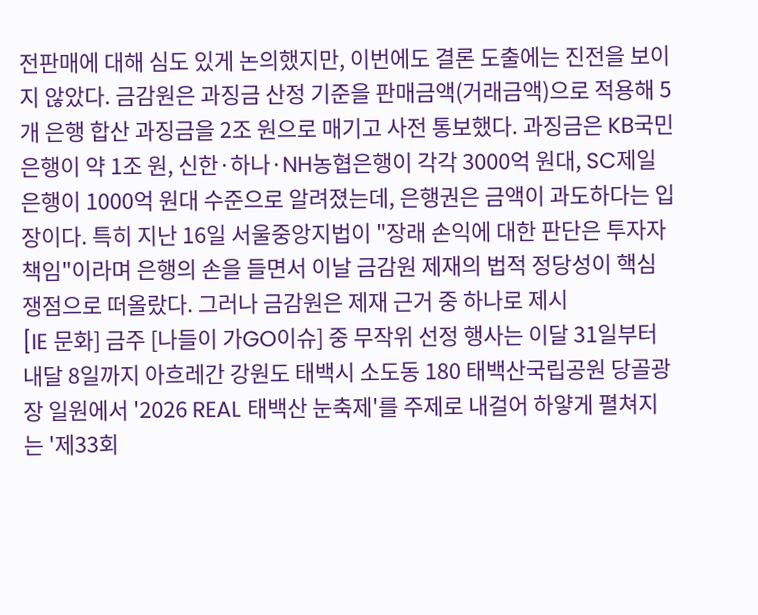전판매에 대해 심도 있게 논의했지만, 이번에도 결론 도출에는 진전을 보이지 않았다. 금감원은 과징금 산정 기준을 판매금액(거래금액)으로 적용해 5개 은행 합산 과징금을 2조 원으로 매기고 사전 통보했다. 과징금은 KB국민은행이 약 1조 원, 신한·하나·NH농협은행이 각각 3000억 원대, SC제일은행이 1000억 원대 수준으로 알려졌는데, 은행권은 금액이 과도하다는 입장이다. 특히 지난 16일 서울중앙지법이 "장래 손익에 대한 판단은 투자자 책임"이라며 은행의 손을 들면서 이날 금감원 제재의 법적 정당성이 핵심 쟁점으로 떠올랐다. 그러나 금감원은 제재 근거 중 하나로 제시
[IE 문화] 금주 [나들이 가GO이슈] 중 무작위 선정 행사는 이달 31일부터 내달 8일까지 아흐레간 강원도 태백시 소도동 180 태백산국립공원 당골광장 일원에서 '2026 REAL 태백산 눈축제'를 주제로 내걸어 하얗게 펼쳐지는 '제33회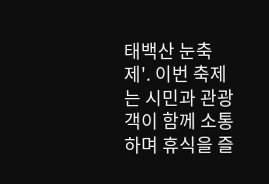태백산 눈축제'. 이번 축제는 시민과 관광객이 함께 소통하며 휴식을 즐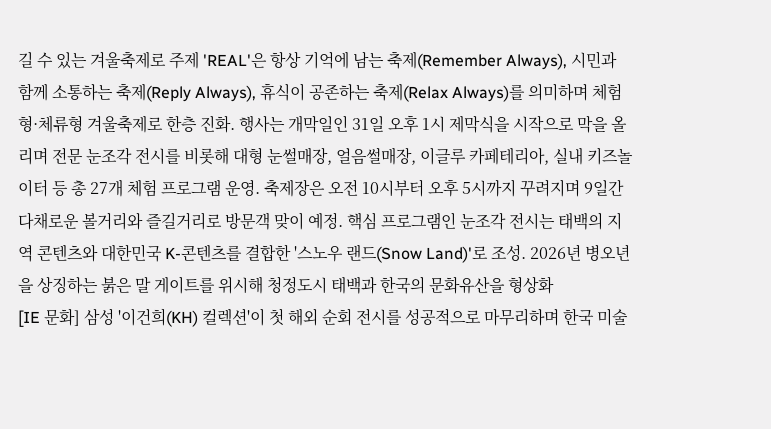길 수 있는 겨울축제로 주제 'REAL'은 항상 기억에 남는 축제(Remember Always), 시민과 함께 소통하는 축제(Reply Always), 휴식이 공존하는 축제(Relax Always)를 의미하며 체험형·체류형 겨울축제로 한층 진화. 행사는 개막일인 31일 오후 1시 제막식을 시작으로 막을 올리며 전문 눈조각 전시를 비롯해 대형 눈썰매장, 얼음썰매장, 이글루 카페테리아, 실내 키즈놀이터 등 총 27개 체험 프로그램 운영. 축제장은 오전 10시부터 오후 5시까지 꾸려지며 9일간 다채로운 볼거리와 즐길거리로 방문객 맞이 예정. 핵심 프로그램인 눈조각 전시는 태백의 지역 콘텐츠와 대한민국 K-콘텐츠를 결합한 '스노우 랜드(Snow Land)'로 조성. 2026년 병오년을 상징하는 붉은 말 게이트를 위시해 청정도시 태백과 한국의 문화유산을 형상화
[IE 문화] 삼성 '이건희(KH) 컬렉션'이 첫 해외 순회 전시를 성공적으로 마무리하며 한국 미술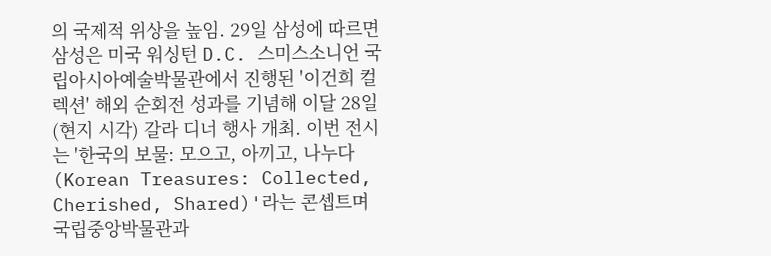의 국제적 위상을 높임. 29일 삼성에 따르면 삼성은 미국 워싱턴 D.C. 스미스소니언 국립아시아예술박물관에서 진행된 '이건희 컬렉션' 해외 순회전 성과를 기념해 이달 28일(현지 시각) 갈라 디너 행사 개최. 이번 전시는 '한국의 보물: 모으고, 아끼고, 나누다(Korean Treasures: Collected, Cherished, Shared)'라는 콘셉트며 국립중앙박물관과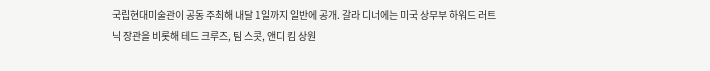국립현대미술관이 공동 주최해 내달 1일까지 일반에 공개. 갈라 디너에는 미국 상무부 하워드 러트닉 장관을 비롯해 테드 크루즈, 팀 스콧, 앤디 킴 상원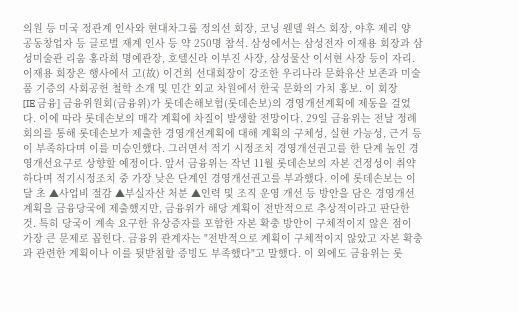의원 등 미국 정관계 인사와 현대차그룹 정의선 회장, 코닝 웬델 윅스 회장, 야후 제리 양 공동창업자 등 글로벌 재계 인사 등 약 250명 참석. 삼성에서는 삼성전자 이재용 회장과 삼성미술관 리움 홍라희 명예관장, 호텔신라 이부진 사장, 삼성물산 이서현 사장 등이 자리. 이재용 회장은 행사에서 고(故) 이건희 선대회장이 강조한 우리나라 문화유산 보존과 미술품 기증의 사회공헌 철학 소개 및 민간 외교 차원에서 한국 문화의 가치 홍보. 이 회장
[IE 금융] 금융위원회(금융위)가 롯데손해보험(롯데손보)의 경영개선계획에 제동을 걸었다. 이에 따라 롯데손보의 매각 계획에 차질이 발생할 전망이다. 29일 금융위는 전날 정례회의를 통해 롯데손보가 제출한 경영개선계획에 대해 계획의 구체성, 실현 가능성, 근거 등이 부족하다며 이를 미승인했다. 그러면서 적기 시정조치 경영개선권고를 한 단계 높인 경영개선요구로 상향할 예정이다. 앞서 금융위는 작년 11월 롯데손보의 자본 건정성이 취약하다며 적기시정조치 중 가장 낮은 단계인 경영개선권고를 부과했다. 이에 롯데손보는 이달 초 ▲사업비 절감 ▲부실자산 처분 ▲인력 및 조직 운영 개선 등 방안을 담은 경영개선계획을 금융당국에 제출했지만, 금융위가 해당 계획이 전반적으로 추상적이라고 판단한 것. 특히 당국이 계속 요구한 유상증자를 포함한 자본 확충 방안이 구체적이지 않은 점이 가장 큰 문제로 꼽힌다. 금융위 관계자는 "전반적으로 계획이 구체적이지 않았고 자본 확충과 관련한 계획이나 이를 뒷받침할 증빙도 부족했다"고 말했다. 이 외에도 금융위는 롯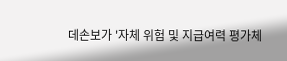데손보가 '자체 위험 및 지급여력 평가체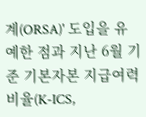계(ORSA)' 도입을 유예한 점과 지난 6월 기준 기본자본 지급여력비율(K-ICS,